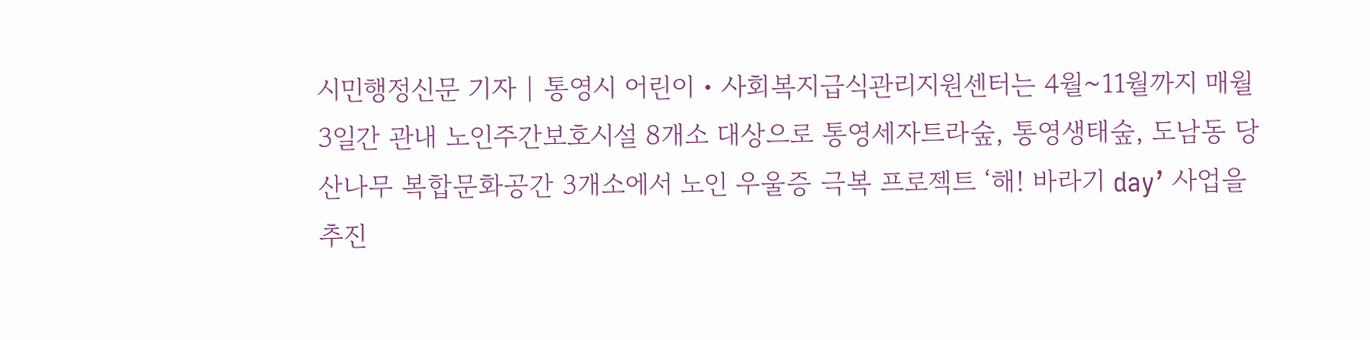시민행정신문 기자 | 통영시 어린이・사회복지급식관리지원센터는 4월~11월까지 매월 3일간 관내 노인주간보호시설 8개소 대상으로 통영세자트라숲, 통영생태숲, 도남동 당산나무 복합문화공간 3개소에서 노인 우울증 극복 프로젝트 ‘해! 바라기 day’ 사업을 추진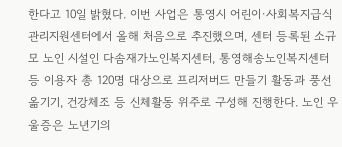한다고 10일 밝혔다. 이번 사업은 통영시 어린이·사회복지급식관리지원센터에서 올해 처음으로 추진했으며, 센터 등록된 소규모 노인 시설인 다솜재가노인복지센터, 통영해송노인복지센터 등 이용자 총 120명 대상으로 프리저버드 만들기 활동과 풍선옮기기, 건강체조 등 신체활동 위주로 구성해 진행한다. 노인 우울증은 노년기의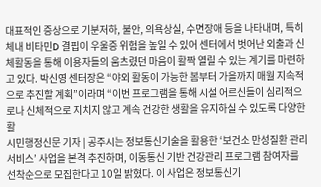대표적인 증상으로 기분저하, 불안, 의욕상실, 수면장애 등을 나타내며, 특히 체내 비타민D 결핍이 우울증 위험을 높일 수 있어 센터에서 벗어난 외출과 신체활동을 통해 이용자들의 움츠렸던 마음이 활짝 열릴 수 있는 계기를 마련하고 있다. 박신영 센터장은 “야외 활동이 가능한 봄부터 가을까지 매월 지속적으로 추진할 계획”이라며 “이번 프로그램을 통해 시설 어르신들이 심리적으로나 신체적으로 지치지 않고 계속 건강한 생활을 유지하실 수 있도록 다양한 활
시민행정신문 기자 | 공주시는 정보통신기술을 활용한 ‘보건소 만성질환 관리 서비스’ 사업을 본격 추진하며, 이동통신 기반 건강관리 프로그램 참여자를 선착순으로 모집한다고 10일 밝혔다. 이 사업은 정보통신기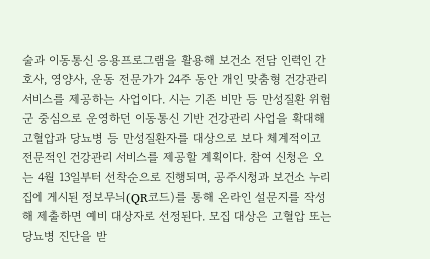술과 이동통신 응용프로그램을 활용해 보건소 전담 인력인 간호사, 영양사, 운동 전문가가 24주 동안 개인 맞춤형 건강관리 서비스를 제공하는 사업이다. 시는 기존 비만 등 만성질환 위험군 중심으로 운영하던 이동통신 기반 건강관리 사업을 확대해 고혈압과 당뇨병 등 만성질환자를 대상으로 보다 체계적이고 전문적인 건강관리 서비스를 제공할 계획이다. 참여 신청은 오는 4월 13일부터 선착순으로 진행되며, 공주시청과 보건소 누리집에 게시된 정보무늬(QR코드)를 통해 온라인 설문지를 작성해 제출하면 예비 대상자로 선정된다. 모집 대상은 고혈압 또는 당뇨병 진단을 받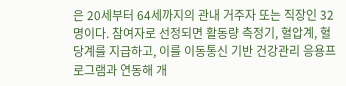은 20세부터 64세까지의 관내 거주자 또는 직장인 32명이다. 참여자로 선정되면 활동량 측정기, 혈압계, 혈당계를 지급하고, 이를 이동통신 기반 건강관리 응용프로그램과 연동해 개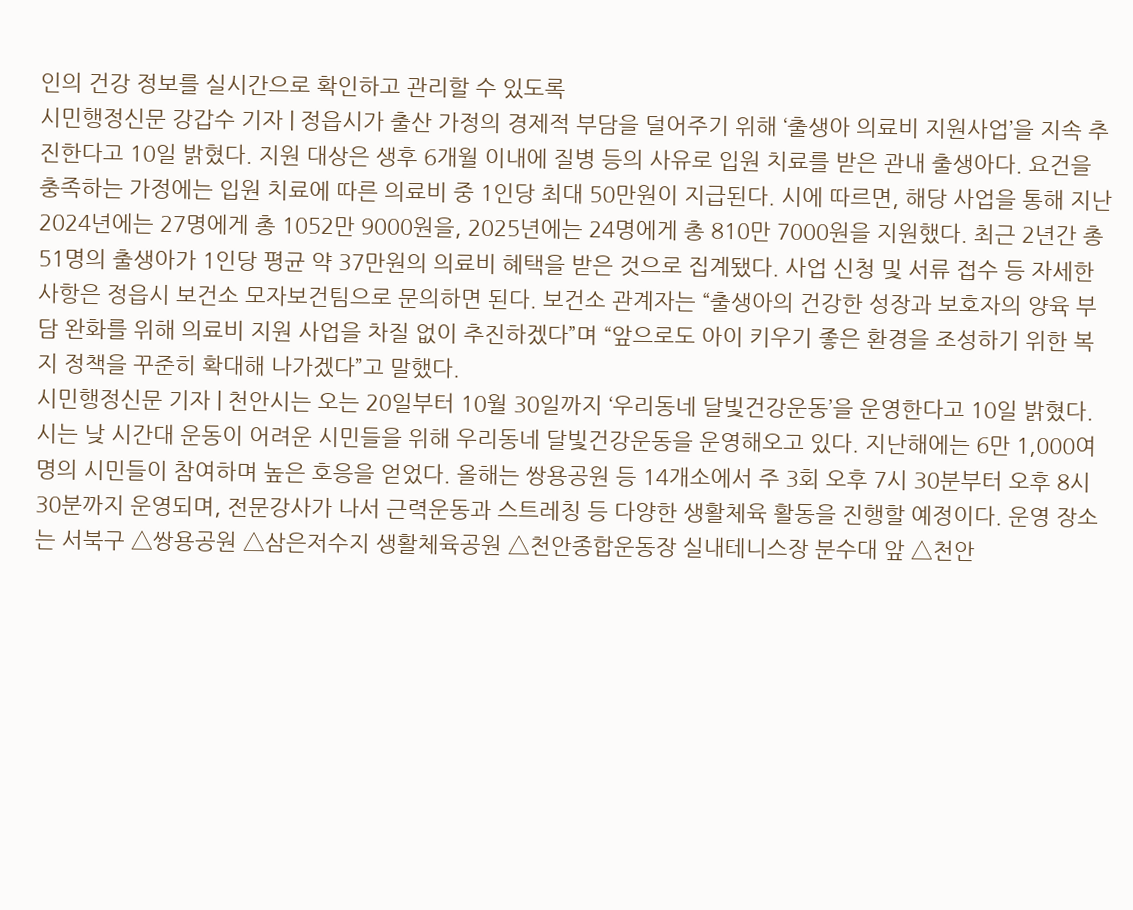인의 건강 정보를 실시간으로 확인하고 관리할 수 있도록
시민행정신문 강갑수 기자 | 정읍시가 출산 가정의 경제적 부담을 덜어주기 위해 ‘출생아 의료비 지원사업’을 지속 추진한다고 10일 밝혔다. 지원 대상은 생후 6개월 이내에 질병 등의 사유로 입원 치료를 받은 관내 출생아다. 요건을 충족하는 가정에는 입원 치료에 따른 의료비 중 1인당 최대 50만원이 지급된다. 시에 따르면, 해당 사업을 통해 지난 2024년에는 27명에게 총 1052만 9000원을, 2025년에는 24명에게 총 810만 7000원을 지원했다. 최근 2년간 총 51명의 출생아가 1인당 평균 약 37만원의 의료비 혜택을 받은 것으로 집계됐다. 사업 신청 및 서류 접수 등 자세한 사항은 정읍시 보건소 모자보건팀으로 문의하면 된다. 보건소 관계자는 “출생아의 건강한 성장과 보호자의 양육 부담 완화를 위해 의료비 지원 사업을 차질 없이 추진하겠다”며 “앞으로도 아이 키우기 좋은 환경을 조성하기 위한 복지 정책을 꾸준히 확대해 나가겠다”고 말했다.
시민행정신문 기자 | 천안시는 오는 20일부터 10월 30일까지 ‘우리동네 달빛건강운동’을 운영한다고 10일 밝혔다. 시는 낮 시간대 운동이 어려운 시민들을 위해 우리동네 달빛건강운동을 운영해오고 있다. 지난해에는 6만 1,000여 명의 시민들이 참여하며 높은 호응을 얻었다. 올해는 쌍용공원 등 14개소에서 주 3회 오후 7시 30분부터 오후 8시 30분까지 운영되며, 전문강사가 나서 근력운동과 스트레칭 등 다양한 생활체육 활동을 진행할 예정이다. 운영 장소는 서북구 △쌍용공원 △삼은저수지 생활체육공원 △천안종합운동장 실내테니스장 분수대 앞 △천안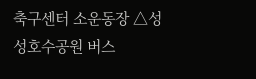축구센터 소운동장 △성성호수공원 버스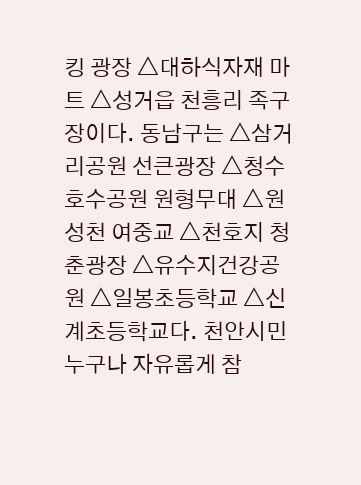킹 광장 △대하식자재 마트 △성거읍 천흥리 족구장이다. 동남구는 △삼거리공원 선큰광장 △청수호수공원 원형무대 △원성천 여중교 △천호지 청춘광장 △유수지건강공원 △일봉초등학교 △신계초등학교다. 천안시민 누구나 자유롭게 참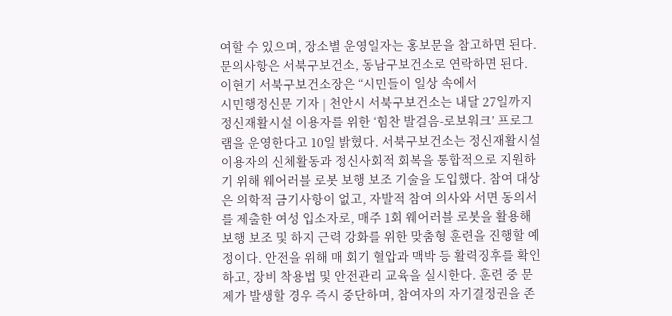여할 수 있으며, 장소별 운영일자는 홍보문을 참고하면 된다. 문의사항은 서북구보건소, 동남구보건소로 연락하면 된다. 이현기 서북구보건소장은 “시민들이 일상 속에서
시민행정신문 기자 | 천안시 서북구보건소는 내달 27일까지 정신재활시설 이용자를 위한 ‘힘찬 발걸음-로보워크’ 프로그램을 운영한다고 10일 밝혔다. 서북구보건소는 정신재활시설 이용자의 신체활동과 정신사회적 회복을 통합적으로 지원하기 위해 웨어러블 로봇 보행 보조 기술을 도입했다. 참여 대상은 의학적 금기사항이 없고, 자발적 참여 의사와 서면 동의서를 제출한 여성 입소자로, 매주 1회 웨어러블 로봇을 활용해 보행 보조 및 하지 근력 강화를 위한 맞춤형 훈련을 진행할 예정이다. 안전을 위해 매 회기 혈압과 맥박 등 활력징후를 확인하고, 장비 착용법 및 안전관리 교육을 실시한다. 훈련 중 문제가 발생할 경우 즉시 중단하며, 참여자의 자기결정권을 존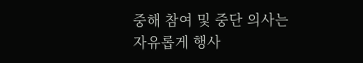중해 참여 및 중단 의사는 자유롭게 행사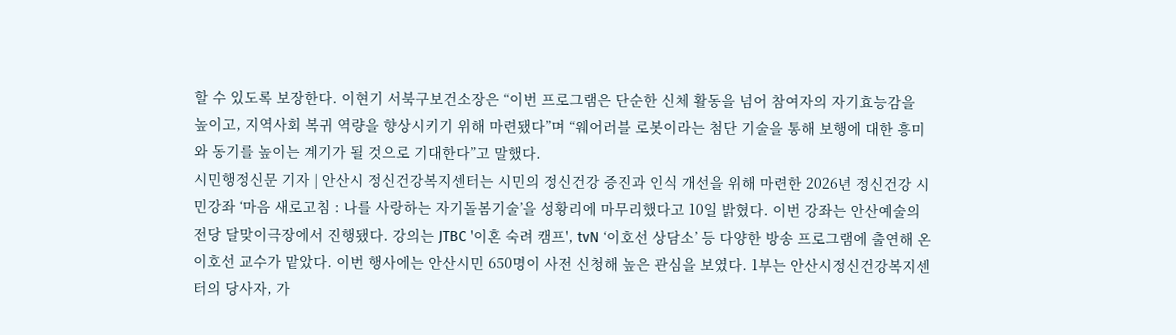할 수 있도록 보장한다. 이현기 서북구보건소장은 “이번 프로그램은 단순한 신체 활동을 넘어 참여자의 자기효능감을 높이고, 지역사회 복귀 역량을 향상시키기 위해 마련됐다”며 “웨어러블 로봇이라는 첨단 기술을 통해 보행에 대한 흥미와 동기를 높이는 계기가 될 것으로 기대한다”고 말했다.
시민행정신문 기자 | 안산시 정신건강복지센터는 시민의 정신건강 증진과 인식 개선을 위해 마련한 2026년 정신건강 시민강좌 ‘마음 새로고침 : 나를 사랑하는 자기돌봄기술’을 성황리에 마무리했다고 10일 밝혔다. 이번 강좌는 안산예술의전당 달맞이극장에서 진행됐다. 강의는 JTBC '이혼 숙려 캠프', tvN ‘이호선 상담소’ 등 다양한 방송 프로그램에 출연해 온 이호선 교수가 맡았다. 이번 행사에는 안산시민 650명이 사전 신청해 높은 관심을 보였다. 1부는 안산시정신건강복지센터의 당사자, 가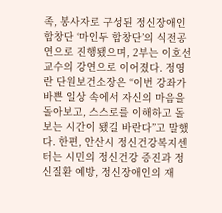족, 봉사자로 구성된 정신장애인 합창단 ‘마인두 합창단’의 식전공연으로 진행됐으며, 2부는 이호선 교수의 강연으로 이어졌다. 정영란 단원보건소장은 “이번 강좌가 바쁜 일상 속에서 자신의 마음을 돌아보고, 스스로를 이해하고 돌보는 시간이 됐길 바란다”고 말했다. 한편, 안산시 정신건강복지센터는 시민의 정신건강 증진과 정신질환 예방, 정신장애인의 재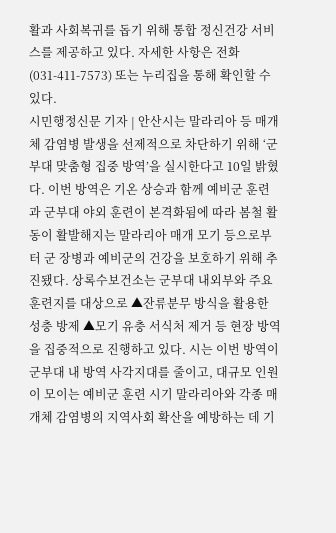활과 사회복귀를 돕기 위해 통합 정신건강 서비스를 제공하고 있다. 자세한 사항은 전화(031-411-7573) 또는 누리집을 통해 확인할 수 있다.
시민행정신문 기자 | 안산시는 말라리아 등 매개체 감염병 발생을 선제적으로 차단하기 위해 ‘군부대 맞춤형 집중 방역’을 실시한다고 10일 밝혔다. 이번 방역은 기온 상승과 함께 예비군 훈련과 군부대 야외 훈련이 본격화됨에 따라 봄철 활동이 활발해지는 말라리아 매개 모기 등으로부터 군 장병과 예비군의 건강을 보호하기 위해 추진됐다. 상록수보건소는 군부대 내외부와 주요 훈련지를 대상으로 ▲잔류분무 방식을 활용한 성충 방제 ▲모기 유충 서식처 제거 등 현장 방역을 집중적으로 진행하고 있다. 시는 이번 방역이 군부대 내 방역 사각지대를 줄이고, 대규모 인원이 모이는 예비군 훈련 시기 말라리아와 각종 매개체 감염병의 지역사회 확산을 예방하는 데 기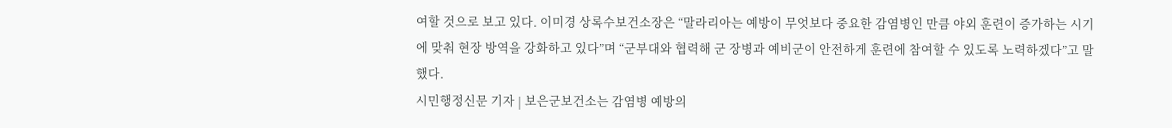여할 것으로 보고 있다. 이미경 상록수보건소장은 “말라리아는 예방이 무엇보다 중요한 감염병인 만큼 야외 훈련이 증가하는 시기에 맞춰 현장 방역을 강화하고 있다”며 “군부대와 협력해 군 장병과 예비군이 안전하게 훈련에 참여할 수 있도록 노력하겠다”고 말했다.
시민행정신문 기자 | 보은군보건소는 감염병 예방의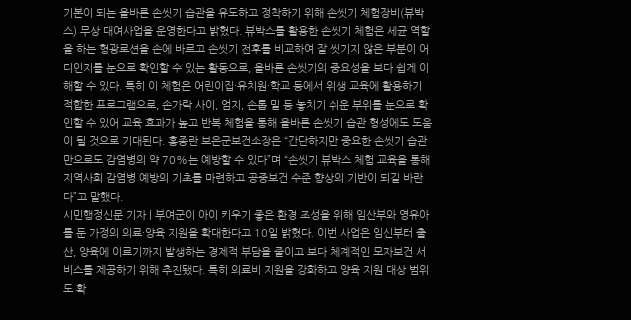기본이 되는 올바른 손씻기 습관을 유도하고 정착하기 위해 손씻기 체험장비(뷰박스) 무상 대여사업을 운영한다고 밝혔다. 뷰박스를 활용한 손씻기 체험은 세균 역할을 하는 형광로션을 손에 바르고 손씻기 전후를 비교하여 잘 씻기지 않은 부분이 어디인지를 눈으로 확인할 수 있는 활동으로, 올바른 손씻기의 중요성을 보다 쉽게 이해할 수 있다. 특히 이 체험은 어린이집·유치원·학교 등에서 위생 교육에 활용하기 적합한 프로그램으로, 손가락 사이, 엄지, 손톱 밑 등 놓치기 쉬운 부위를 눈으로 확인할 수 있어 교육 효과가 높고 반복 체험을 통해 올바른 손씻기 습관 형성에도 도움이 될 것으로 기대된다. 홍종란 보은군보건소장은 “간단하지만 중요한 손씻기 습관만으로도 감염병의 약 70%는 예방할 수 있다”며 “손씻기 뷰박스 체험 교육을 통해 지역사회 감염병 예방의 기초를 마련하고 공중보건 수준 향상의 기반이 되길 바란다”고 말했다.
시민행정신문 기자 | 부여군이 아이 키우기 좋은 환경 조성을 위해 임산부와 영유아를 둔 가정의 의료·양육 지원을 확대한다고 10일 밝혔다. 이번 사업은 임신부터 출산, 양육에 이르기까지 발생하는 경제적 부담을 줄이고 보다 체계적인 모자보건 서비스를 제공하기 위해 추진됐다. 특히 의료비 지원을 강화하고 양육 지원 대상 범위도 확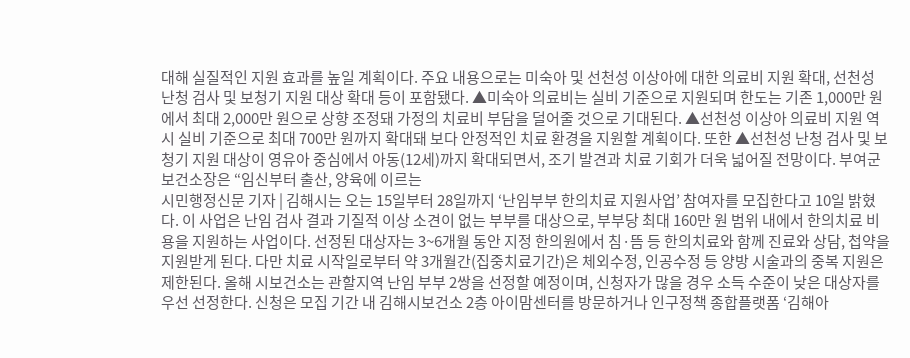대해 실질적인 지원 효과를 높일 계획이다. 주요 내용으로는 미숙아 및 선천성 이상아에 대한 의료비 지원 확대, 선천성 난청 검사 및 보청기 지원 대상 확대 등이 포함됐다. ▲미숙아 의료비는 실비 기준으로 지원되며 한도는 기존 1,000만 원에서 최대 2,000만 원으로 상향 조정돼 가정의 치료비 부담을 덜어줄 것으로 기대된다. ▲선천성 이상아 의료비 지원 역시 실비 기준으로 최대 700만 원까지 확대돼 보다 안정적인 치료 환경을 지원할 계획이다. 또한 ▲선천성 난청 검사 및 보청기 지원 대상이 영유아 중심에서 아동(12세)까지 확대되면서, 조기 발견과 치료 기회가 더욱 넓어질 전망이다. 부여군 보건소장은 “임신부터 출산, 양육에 이르는
시민행정신문 기자 | 김해시는 오는 15일부터 28일까지 ‘난임부부 한의치료 지원사업’ 참여자를 모집한다고 10일 밝혔다. 이 사업은 난임 검사 결과 기질적 이상 소견이 없는 부부를 대상으로, 부부당 최대 160만 원 범위 내에서 한의치료 비용을 지원하는 사업이다. 선정된 대상자는 3~6개월 동안 지정 한의원에서 침·뜸 등 한의치료와 함께 진료와 상담, 첩약을 지원받게 된다. 다만 치료 시작일로부터 약 3개월간(집중치료기간)은 체외수정, 인공수정 등 양방 시술과의 중복 지원은 제한된다. 올해 시보건소는 관할지역 난임 부부 2쌍을 선정할 예정이며, 신청자가 많을 경우 소득 수준이 낮은 대상자를 우선 선정한다. 신청은 모집 기간 내 김해시보건소 2층 아이맘센터를 방문하거나 인구정책 종합플랫폼 ‘김해아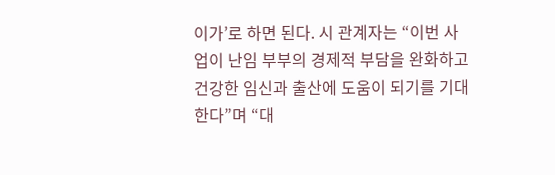이가’로 하면 된다. 시 관계자는 “이번 사업이 난임 부부의 경제적 부담을 완화하고 건강한 임신과 출산에 도움이 되기를 기대한다”며 “대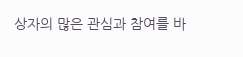상자의 많은 관심과 참여를 바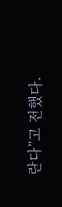란다”고 전했다.